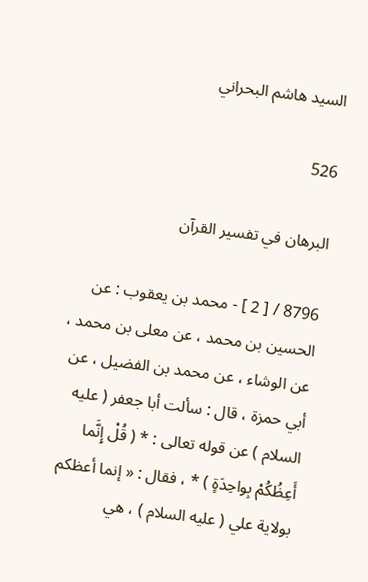السيد هاشم البحراني

526

البرهان في تفسير القرآن

8796 / [ 2 ] - محمد بن يعقوب : عن الحسين بن محمد ، عن معلى بن محمد ، عن الوشاء ، عن محمد بن الفضيل ، عن أبي حمزة ، قال : سألت أبا جعفر ( عليه السلام ) عن قوله تعالى : * ( قُلْ إِنَّما أَعِظُكُمْ بِواحِدَةٍ ) * ، فقال : « إنما أعظكم بولاية علي ( عليه السلام ) ، هي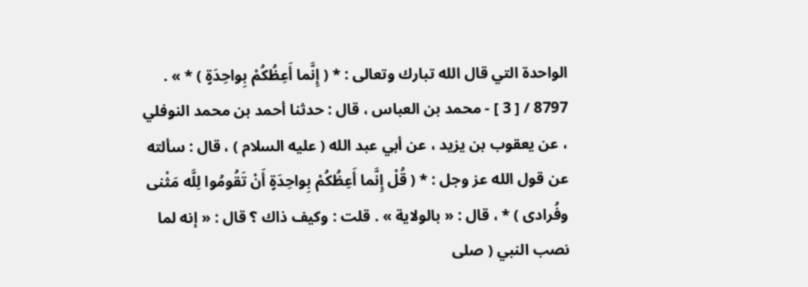الواحدة التي قال الله تبارك وتعالى : * ( إِنَّما أَعِظُكُمْ بِواحِدَةٍ ) * » . 8797 / [ 3 ] - محمد بن العباس ، قال : حدثنا أحمد بن محمد النوفلي ، عن يعقوب بن يزيد ، عن أبي عبد الله ( عليه السلام ) ، قال : سألته عن قول الله عز وجل : * ( قُلْ إِنَّما أَعِظُكُمْ بِواحِدَةٍ أَنْ تَقُومُوا لِلَّه مَثْنى وفُرادى ) * ، قال : « بالولاية » . قلت : وكيف ذاك ؟ قال : « إنه لما نصب النبي ( صلى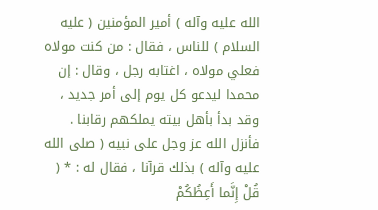الله عليه وآله ) أمير المؤمنين ( عليه السلام ) للناس ، فقال : من كنت مولاه فعلي مولاه ، اغتابه رجل ، وقال : إن محمدا ليدعو كل يوم إلى أمر جديد ، وقد بدأ بأهل بيته يملكهم رقابنا . فأنزل الله عز وجل على نبيه ( صلى الله عليه وآله ) بذلك قرآنا ، فقال له : * ( قُلْ إِنَّما أَعِظُكُمْ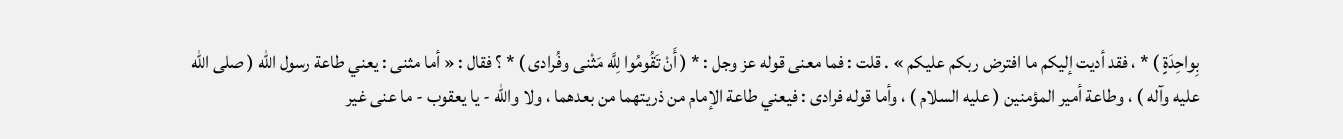بِواحِدَةٍ ) * ، فقد أديت إليكم ما افترض ربكم عليكم » . قلت : فما معنى قوله عز وجل : * ( أَنْ تَقُومُوا لِلَّه مَثْنى وفُرادى ) * ؟ فقال : « أما مثنى : يعني طاعة رسول الله ( صلى الله عليه وآله ) ، وطاعة أمير المؤمنين ( عليه السلام ) ، وأما قوله فرادى : فيعني طاعة الإمام من ذريتهما من بعدهما ، ولا والله - يا يعقوب - ما عنى غير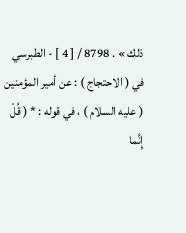ذلك » . 8798 / [ 4 ] - الطبرسي في ( الاحتجاج ) : عن أمير المؤمنين ( عليه السلام ) ، في قوله : * ( قُلْ إِنَّما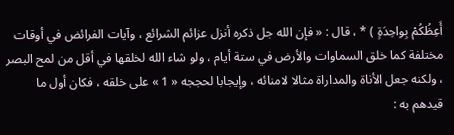أَعِظُكُمْ بِواحِدَةٍ ) * ، قال : « فإن الله جل ذكره أنزل عزائم الشرائع ، وآيات الفرائض في أوقات مختلفة كما خلق السماوات والأرض في ستة أيام ، ولو شاء الله لخلقها في أقل من لمح البصر ، ولكنه جعل الأناة والمداراة مثالا لامنائه ، وإيجابا لحججه « 1 » على خلقه ، فكان أول ما قيدهم به :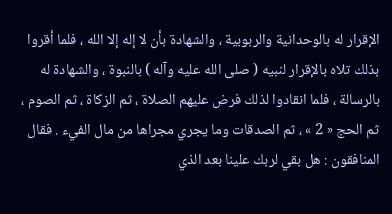الإقرار له بالوحدانية والربوبية ، والشهادة بأن لا إله إلا الله ، فلما أقروا بذلك تلاه بالإقرار لنبيه ( صلى الله عليه وآله ) بالنبوة ، والشهادة له بالرسالة ، فلما انقادوا لذلك فرض عليهم الصلاة ، ثم الزكاة ، ثم الصوم ، ثم الحج « 2 » ، ثم الصدقات وما يجري مجراها من مال الفيء . فقال المنافقون : هل بقي لربك علينا بعد الذي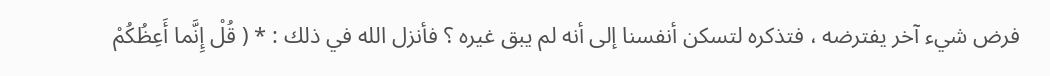فرض شيء آخر يفترضه ، فتذكره لتسكن أنفسنا إلى أنه لم يبق غيره ؟ فأنزل الله في ذلك : * ( قُلْ إِنَّما أَعِظُكُمْ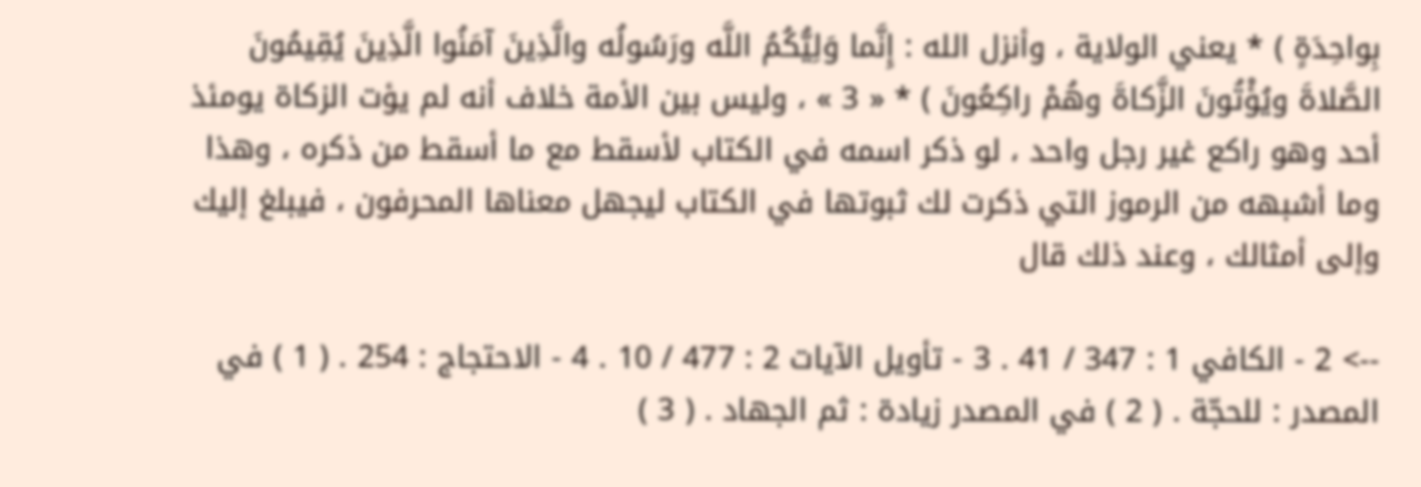بِواحِدَةٍ ) * يعني الولاية ، وأنزل الله : إِنَّما وَلِيُّكُمُ اللَّه ورَسُولُه والَّذِينَ آمَنُوا الَّذِينَ يُقِيمُونَ الصَّلاةَ ويُؤْتُونَ الزَّكاةَ وهُمْ راكِعُونَ ) * « 3 » ، وليس بين الأمة خلاف أنه لم يؤت الزكاة يومئذ أحد وهو راكع غير رجل واحد ، لو ذكر اسمه في الكتاب لأسقط مع ما أسقط من ذكره ، وهذا وما أشبهه من الرموز التي ذكرت لك ثبوتها في الكتاب ليجهل معناها المحرفون ، فيبلغ إليك وإلى أمثالك ، وعند ذلك قال

--> 2 - الكافي 1 : 347 / 41 . 3 - تأويل الآيات 2 : 477 / 10 . 4 - الاحتجاج : 254 . ( 1 ) في المصدر : للحجّة . ( 2 ) في المصدر زيادة : ثم الجهاد . ( 3 )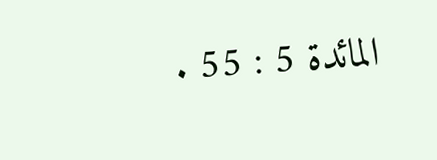المائدة 5 : 55 .